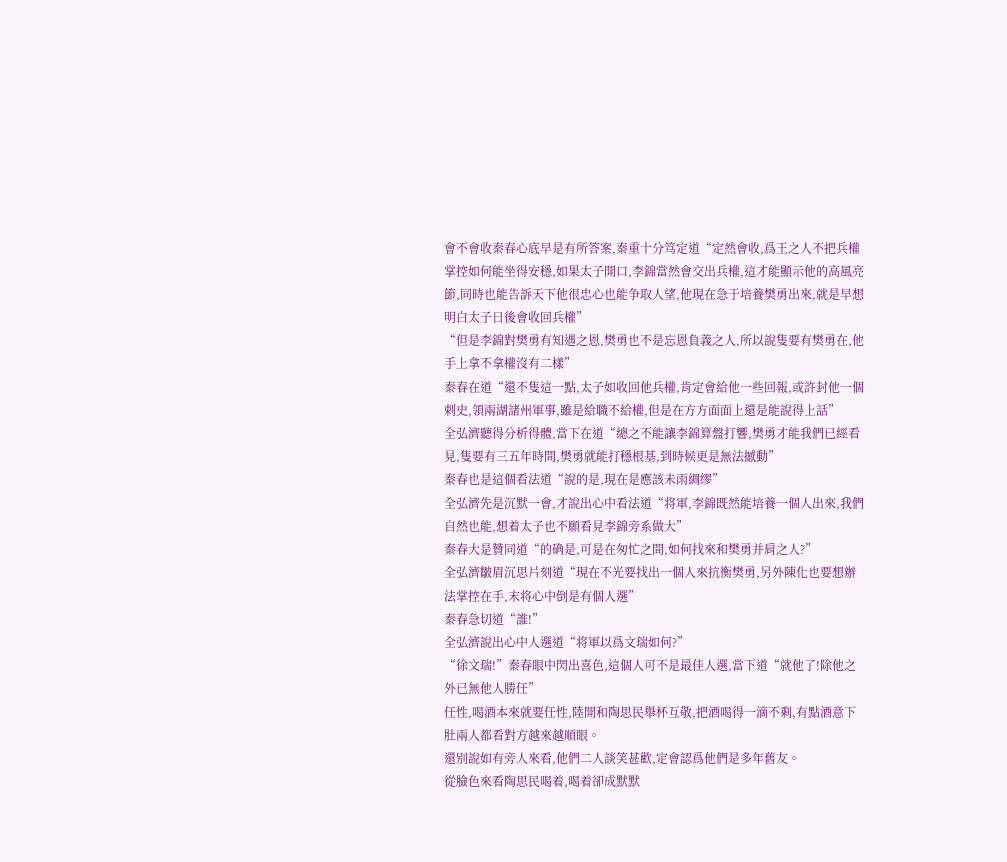會不會收秦春心底早是有所答案,秦重十分笃定道“定然會收,爲王之人不把兵權掌控如何能坐得安穩,如果太子開口,李錦當然會交出兵權,這才能顯示他的高風亮節,同時也能告訴天下他很忠心也能争取人望,他現在急于培養樊勇出來,就是早想明白太子日後會收回兵權”
“但是李錦對樊勇有知遇之恩,樊勇也不是忘恩負義之人,所以說隻要有樊勇在,他手上拿不拿權沒有二樣”
秦春在道“還不隻這一點,太子如收回他兵權,肯定會給他一些回報,或許封他一個刺史,領兩湖諸州軍事,雖是給職不給權,但是在方方面面上還是能說得上話”
全弘濟聽得分析得體,當下在道“總之不能讓李錦算盤打響,樊勇才能我們已經看見,隻要有三五年時間,樊勇就能打穩根基,到時候更是無法撼動”
秦春也是這個看法道“說的是,現在是應該未雨綢缪”
全弘濟先是沉默一會,才說出心中看法道“将軍,李錦既然能培養一個人出來,我們自然也能,想着太子也不願看見李錦旁系做大”
秦春大是贊同道“的确是,可是在匆忙之間,如何找來和樊勇并肩之人?”
全弘濟皺眉沉思片刻道“現在不光要找出一個人來抗衡樊勇,另外陳化也要想辦法掌控在手,末将心中倒是有個人選”
秦春急切道“誰!”
全弘濟說出心中人選道“将軍以爲文瑞如何?”
“徐文瑞!”秦春眼中閃出喜色,這個人可不是最佳人選,當下道“就他了!除他之外已無他人勝任”
任性,喝酒本來就要任性,陸開和陶思民舉杯互敬,把酒喝得一滴不剩,有點酒意下肚兩人都看對方越來越順眼。
還别說如有旁人來看,他們二人談笑甚歡,定會認爲他們是多年舊友。
從臉色來看陶思民喝着,喝着卻成默默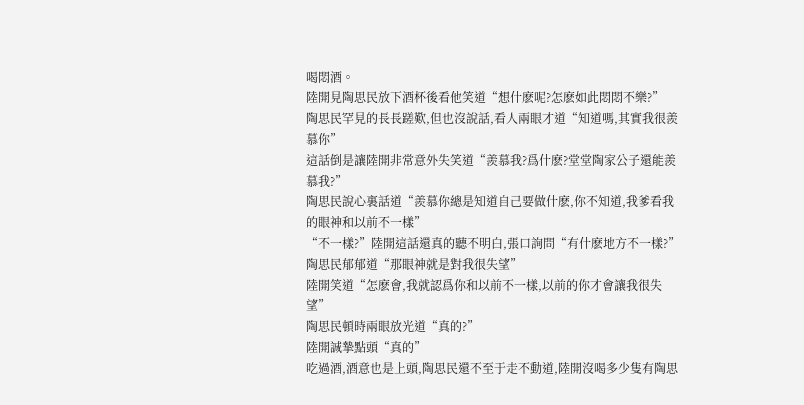喝悶酒。
陸開見陶思民放下酒杯後看他笑道“想什麽呢?怎麽如此悶悶不樂?”
陶思民罕見的長長蹉歎,但也沒說話,看人兩眼才道“知道嗎,其實我很羨慕你”
這話倒是讓陸開非常意外失笑道“羨慕我?爲什麽?堂堂陶家公子還能羨慕我?”
陶思民說心裏話道“羨慕你總是知道自己要做什麽,你不知道,我爹看我的眼神和以前不一樣”
“不一樣?”陸開這話還真的聽不明白,張口詢問“有什麽地方不一樣?”
陶思民郁郁道“那眼神就是對我很失望”
陸開笑道“怎麽會,我就認爲你和以前不一樣,以前的你才會讓我很失望”
陶思民頓時兩眼放光道“真的?”
陸開誠摯點頭“真的”
吃過酒,酒意也是上頭,陶思民還不至于走不動道,陸開沒喝多少隻有陶思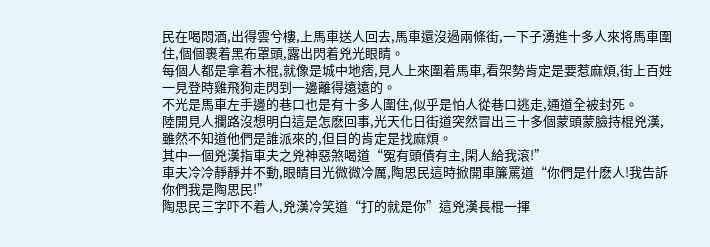民在喝悶酒,出得雲兮樓,上馬車送人回去,馬車還沒過兩條街,一下子湧進十多人來将馬車圍住,個個裹着黑布罩頭,露出閃着兇光眼睛。
每個人都是拿着木棍,就像是城中地痞,見人上來圍着馬車,看架勢肯定是要惹麻煩,街上百姓一見登時雞飛狗走閃到一邊離得遠遠的。
不光是馬車左手邊的巷口也是有十多人圍住,似乎是怕人從巷口逃走,通道全被封死。
陸開見人攔路沒想明白這是怎麽回事,光天化日街道突然冒出三十多個蒙頭蒙臉持棍兇漢,雖然不知道他們是誰派來的,但目的肯定是找麻煩。
其中一個兇漢指車夫之兇神惡煞喝道“冤有頭債有主,閑人給我滾!”
車夫冷冷靜靜并不動,眼睛目光微微冷厲,陶思民這時掀開車簾罵道“你們是什麽人!我告訴你們我是陶思民!”
陶思民三字吓不着人,兇漢冷笑道“打的就是你”這兇漢長棍一揮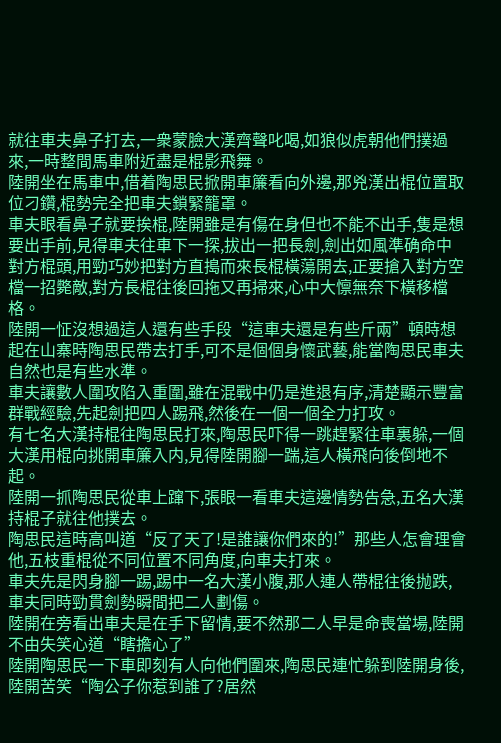就往車夫鼻子打去,一衆蒙臉大漢齊聲叱喝,如狼似虎朝他們撲過來,一時整間馬車附近盡是棍影飛舞。
陸開坐在馬車中,借着陶思民掀開車簾看向外邊,那兇漢出棍位置取位刁鑽,棍勢完全把車夫鎖緊籠罩。
車夫眼看鼻子就要挨棍,陸開雖是有傷在身但也不能不出手,隻是想要出手前,見得車夫往車下一探,拔出一把長劍,劍出如風準确命中對方棍頭,用勁巧妙把對方直搗而來長棍橫蕩開去,正要搶入對方空檔一招斃敵,對方長棍往後回拖又再掃來,心中大懔無奈下橫移檔格。
陸開一怔沒想過這人還有些手段“這車夫還是有些斤兩”頓時想起在山寨時陶思民帶去打手,可不是個個身懷武藝,能當陶思民車夫自然也是有些水準。
車夫讓數人圍攻陷入重圍,雖在混戰中仍是進退有序,清楚顯示豐富群戰經驗,先起劍把四人踢飛,然後在一個一個全力打攻。
有七名大漢持棍往陶思民打來,陶思民吓得一跳趕緊往車裏躲,一個大漢用棍向挑開車簾入内,見得陸開腳一踹,這人橫飛向後倒地不起。
陸開一抓陶思民從車上蹿下,張眼一看車夫這邊情勢告急,五名大漢持棍子就往他撲去。
陶思民這時高叫道“反了天了!是誰讓你們來的!”那些人怎會理會他,五枝重棍從不同位置不同角度,向車夫打來。
車夫先是閃身腳一踢,踢中一名大漢小腹,那人連人帶棍往後抛跌,車夫同時勁貫劍勢瞬間把二人劃傷。
陸開在旁看出車夫是在手下留情,要不然那二人早是命喪當場,陸開不由失笑心道“瞎擔心了”
陸開陶思民一下車即刻有人向他們圍來,陶思民連忙躲到陸開身後,陸開苦笑“陶公子你惹到誰了?居然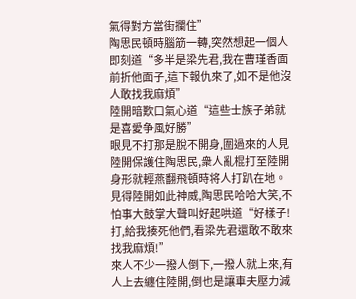氣得對方當街攔住”
陶思民頓時腦筋一轉,突然想起一個人即刻道“多半是梁先君,我在曹瑾香面前折他面子,這下報仇來了,如不是他沒人敢找我麻煩”
陸開暗歎口氣心道“這些士族子弟就是喜愛争風好勝”
眼見不打那是脫不開身,圍過來的人見陸開保護住陶思民,衆人亂棍打至陸開身形就輕燕翻飛頓時将人打趴在地。
見得陸開如此神威,陶思民哈哈大笑,不怕事大鼓掌大聲叫好起哄道“好樣子!打,給我揍死他們,看梁先君還敢不敢來找我麻煩!”
來人不少一撥人倒下,一撥人就上來,有人上去纏住陸開,倒也是讓車夫壓力減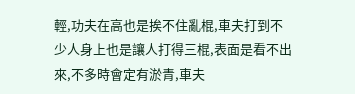輕,功夫在高也是挨不住亂棍,車夫打到不少人身上也是讓人打得三棍,表面是看不出來,不多時會定有淤青,車夫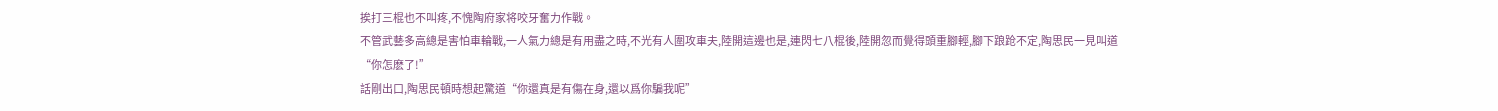挨打三棍也不叫疼,不愧陶府家将咬牙奮力作戰。
不管武藝多高總是害怕車輪戰,一人氣力總是有用盡之時,不光有人圍攻車夫,陸開這邊也是,連閃七八棍後,陸開忽而覺得頭重腳輕,腳下踉跄不定,陶思民一見叫道“你怎麽了!”
話剛出口,陶思民頓時想起驚道“你還真是有傷在身,還以爲你騙我呢”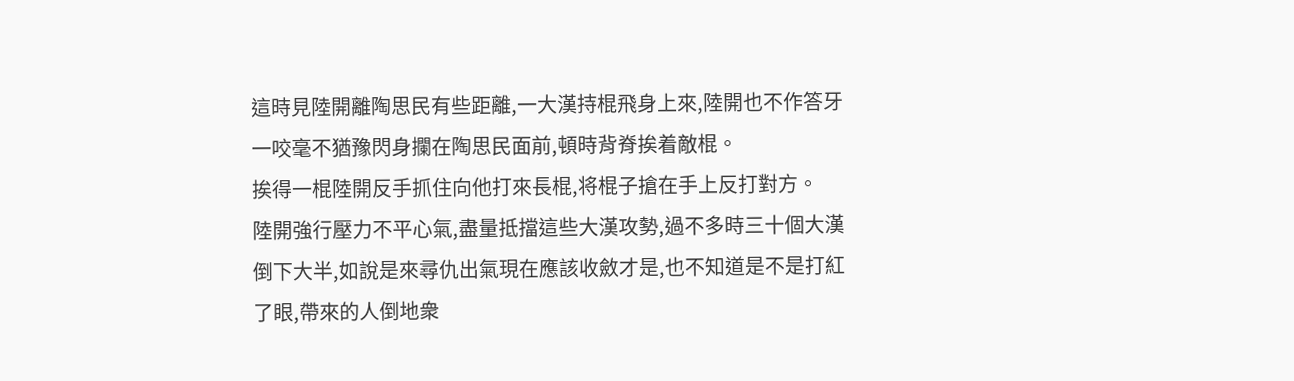這時見陸開離陶思民有些距離,一大漢持棍飛身上來,陸開也不作答牙一咬毫不猶豫閃身攔在陶思民面前,頓時背脊挨着敵棍。
挨得一棍陸開反手抓住向他打來長棍,将棍子搶在手上反打對方。
陸開強行壓力不平心氣,盡量抵擋這些大漢攻勢,過不多時三十個大漢倒下大半,如說是來尋仇出氣現在應該收斂才是,也不知道是不是打紅了眼,帶來的人倒地衆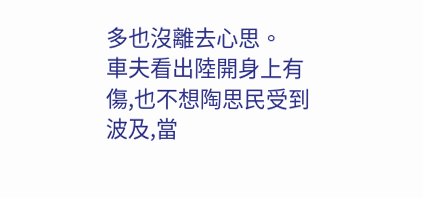多也沒離去心思。
車夫看出陸開身上有傷,也不想陶思民受到波及,當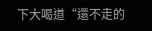下大喝道“還不走的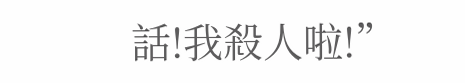話!我殺人啦!”